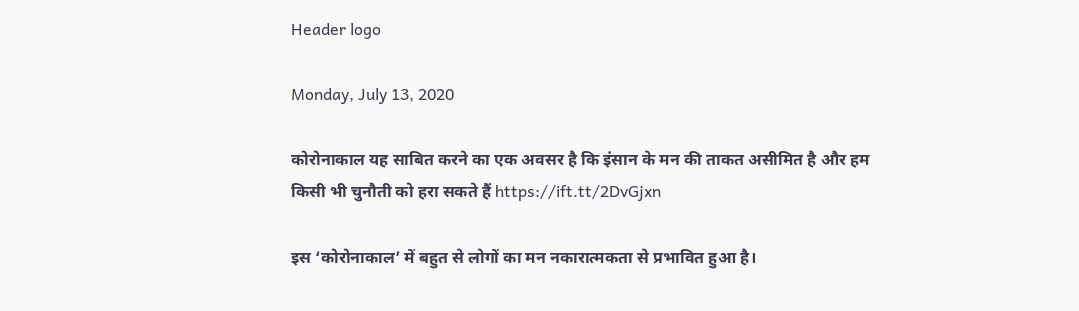Header logo

Monday, July 13, 2020

कोरोनाकाल यह साबित करने का एक अवसर है कि इंसान के मन की ताकत असीमित है और हम किसी भी चुनौती को हरा सकते हैं https://ift.tt/2DvGjxn

इस ‘कोरोनाकाल’ में बहुत से लोगों का मन नकारात्मकता से प्रभावित हुआ है।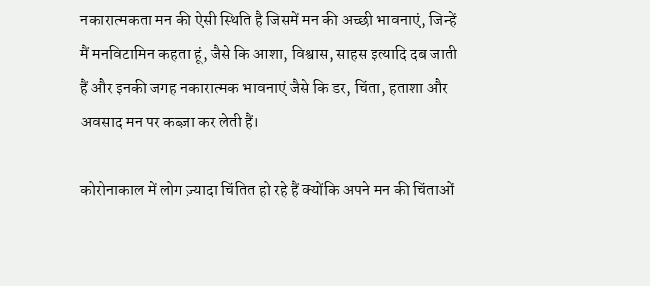नकारात्मकता मन की ऐसी स्थिति है जिसमें मन की अच्छी भावनाएं, जिन्हें मैं मनविटामिन कहता हूं, जैसे कि आशा, विश्वास, साहस इत्यादि दब जाती हैं और इनकी जगह नकारात्मक भावनाएं जैसे कि डर, चिंता, हताशा और अवसाद मन पर कब्ज़ा कर लेती हैं।

कोरोनाकाल में लोग ज़्यादा चिंतित हो रहे हैं क्योंकि अपने मन की चिंताओं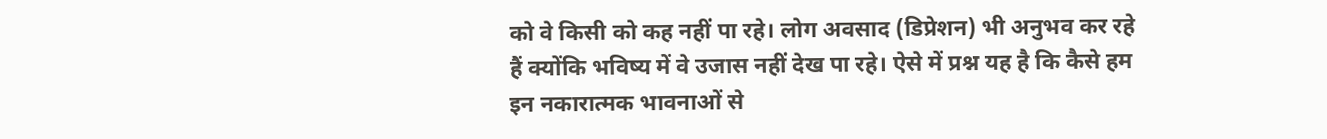को वे किसी को कह नहीं पा रहे। लोग अवसाद (डिप्रेशन) भी अनुभव कर रहे हैं क्योंकि भविष्य में वे उजास नहीं देख पा रहे। ऐसे में प्रश्न यह है कि कैसे हम इन नकारात्मक भावनाओं से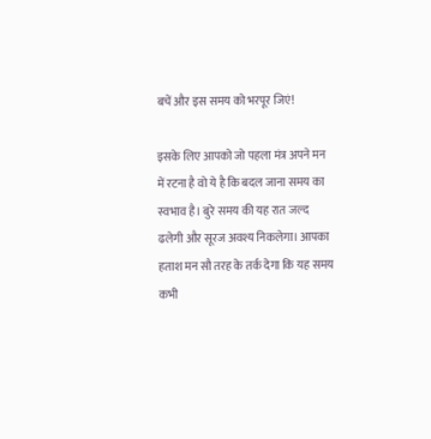बचें और इस समय को भरपूर जिएं!

इसके लिए आपको जो पहला मंत्र अपने मन में रटना है वो ये है कि बदल जाना समय का स्वभाव है। बुरे समय की यह रात जल्द ढलेगी और सूरज अवश्य निकलेगा। आपका हताश मन सौ तरह के तर्क देगा कि यह समय कभी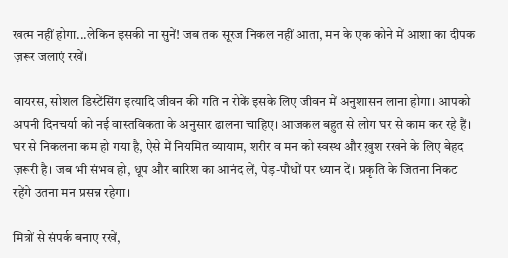खत्म नहीं होगा...लेकिन इसकी ना सुनें! जब तक सूरज निकल नहीं आता, मन के एक कोने में आशा का दीपक ज़रूर जलाएं रखें।

वायरस, सोशल डिस्टेंसिंग इत्यादि जीवन की गति न रोकें इसके लिए जीवन में अनुशासन लाना होगा। आपको अपनी दिनचर्या को नई वास्तविकता के अनुसार ढालना चाहिए। आजकल बहुत से लोग घर से काम कर रहे हैं। घर से निकलना कम हो गया है, ऐसे में नियमित व्यायाम, शरीर व मन को स्वस्थ और ख़ुश रखने के लिए बेहद ज़रूरी है। जब भी संभव हो, धूप और बारिश का आनंद लें, पेड़-पौधों पर ध्यान दें। प्रकृति के जितना निकट रहेंगे उतना मन प्रसन्न रहेगा।

मित्रों से संपर्क बनाए रखें,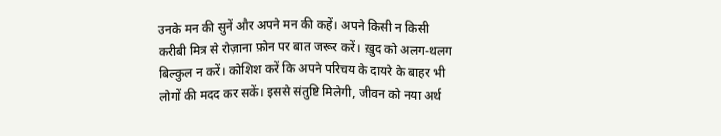उनके मन की सुनें और अपने मन की कहें। अपने किसी न किसी करीबी मित्र से रोज़ाना फ़ोन पर बात जरूर करें। ख़ुद को अलग-थलग बिल्कुल न करें। कोशिश करें कि अपने परिचय के दायरे के बाहर भी लोगों की मदद कर सकें। इससे संतुष्टि मिलेगी, जीवन को नया अर्थ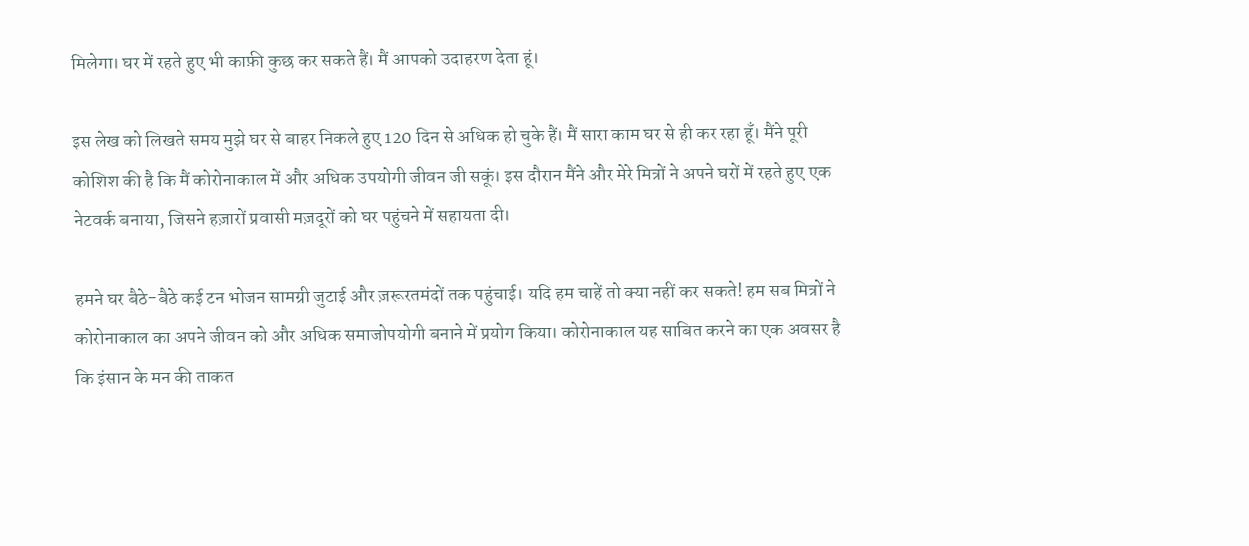मिलेगा। घर में रहते हुए भी काफ़ी कुछ कर सकते हैं। मैं आपको उदाहरण देता हूं।

इस लेख को लिखते समय मुझे घर से बाहर निकले हुए 120 दिन से अधिक हो चुके हैं। मैं सारा काम घर से ही कर रहा हूँ। मैंने पूरी कोशिश की है कि मैं कोरोनाकाल में और अधिक उपयोगी जीवन जी सकूं। इस दौरान मैंने और मेरे मित्रों ने अपने घरों में रहते हुए एक नेटवर्क बनाया, जिसने हज़ारों प्रवासी मज़दूरों को घर पहुंचने में सहायता दी।

हमने घर बैठे-बैठे कई टन भोजन सामग्री जुटाई और ज़रूरतमंदों तक पहुंचाई। यदि हम चाहें तो क्या नहीं कर सकते! हम सब मित्रों ने कोरोनाकाल का अपने जीवन को और अधिक समाजोपयोगी बनाने में प्रयोग किया। कोरोनाकाल यह साबित करने का एक अवसर है कि इंसान के मन की ताकत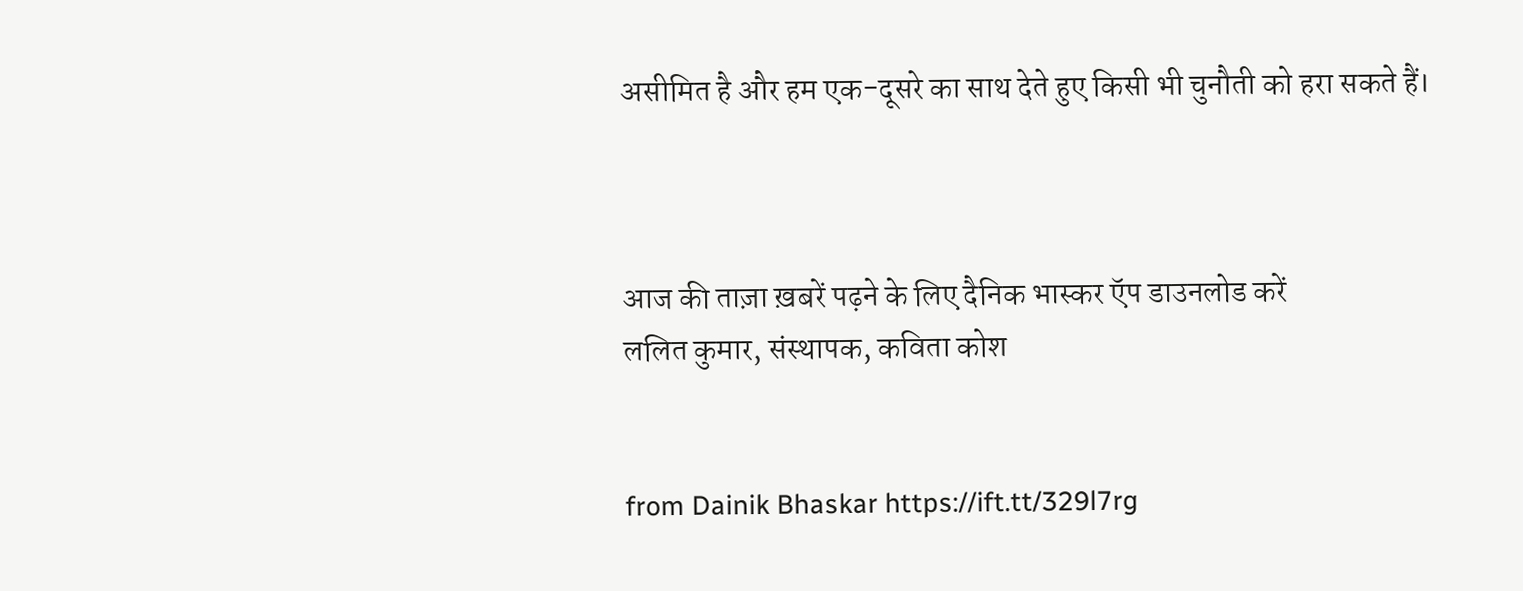असीमित है और हम एक-दूसरे का साथ देते हुए किसी भी चुनौती को हरा सकते हैं।



आज की ताज़ा ख़बरें पढ़ने के लिए दैनिक भास्कर ऍप डाउनलोड करें
ललित कुमार, संस्थापक, कविता कोश


from Dainik Bhaskar https://ift.tt/329l7rg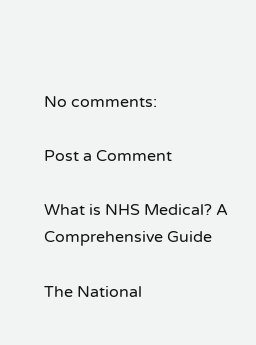No comments:

Post a Comment

What is NHS Medical? A Comprehensive Guide

The National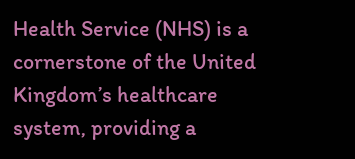Health Service (NHS) is a cornerstone of the United Kingdom’s healthcare system, providing a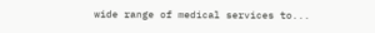wide range of medical services to...